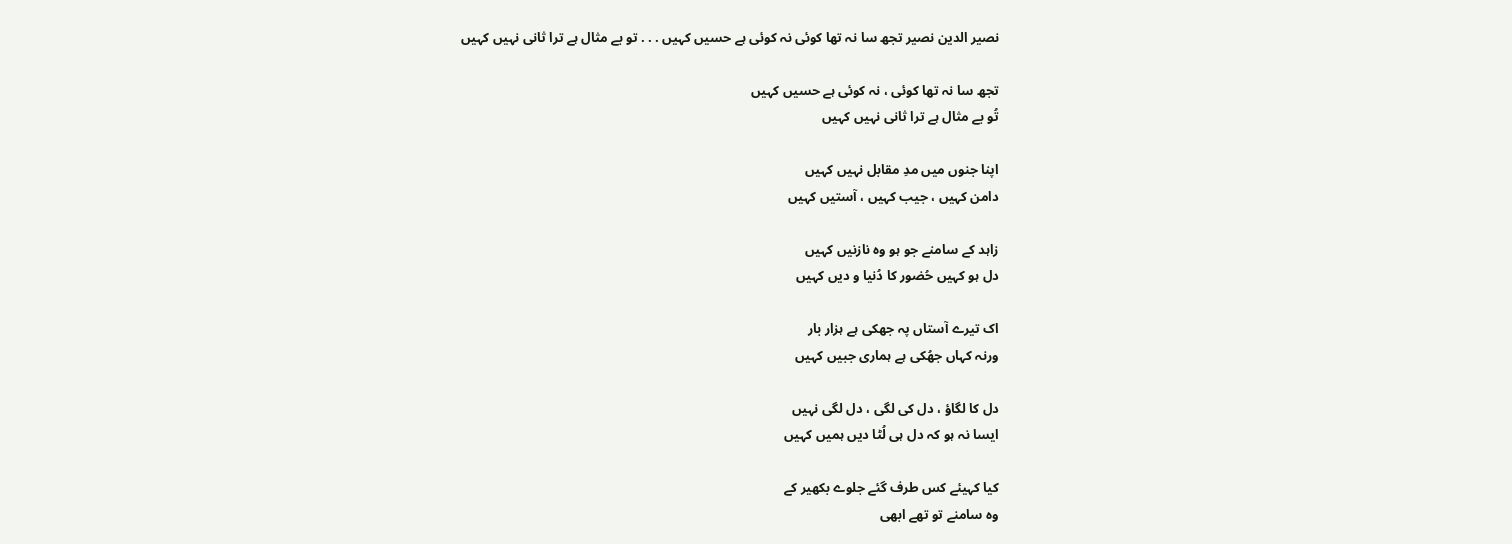نصیر الدین نصیر تجھ سا نہ تھا کوئی نہ کوئی ہے حسیں کہیں . . . تو بے مثال ہے ترا ثانی نہیں کہیں

تجھ سا نہ تھا کوئی ، نہ کوئی ہے حسیں کہیں
تُو بے مثال ہے ترا ثانی نہیں کہیں

اپنا جنوں میں مدِ مقابل نہیں کہیں
دامن کہیں ، جیب کہیں ، آستیں کہیں

زاہد کے سامنے جو ہو وہ نازنیں کہیں
دل ہو کہیں حُضور کا دُنیا و دیں کہیں

اک تیرے آستاں پہ جھکی ہے ہزار بار
ورنہ کہاں جھُکی ہے ہماری جبیں کہیں

دل کا لگاؤ ، دل کی لگی ، دل لگی نہیں
ایسا نہ ہو کہ دل ہی لُٹا دیں ہمیں کہیں

کیا کہیئے کس طرف گئے جلوے بکھیر کے
وہ سامنے تو تھے ابھی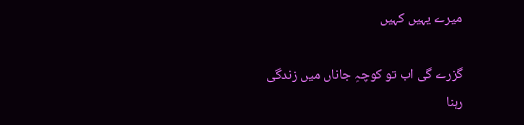میرے یہیں کہیں

گزرے گی اب تو کوچہِ جاناں میں زندگی
رہنا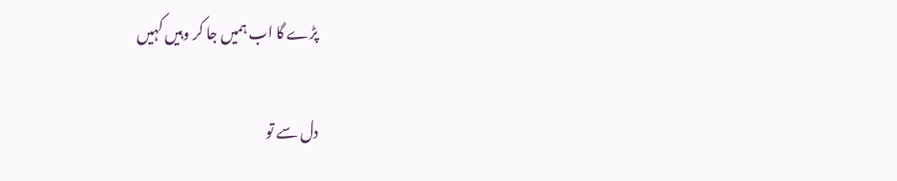پڑے گا اب ہمیں جا کر وہیں کہیں

دل سے تو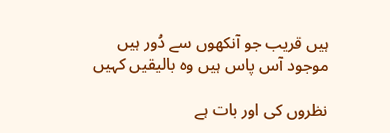ہیں قریب جو آنکھوں سے دُور ہیں
موجود آس پاس ہیں وہ بالیقیں کہیں

نظروں کی اور بات ہے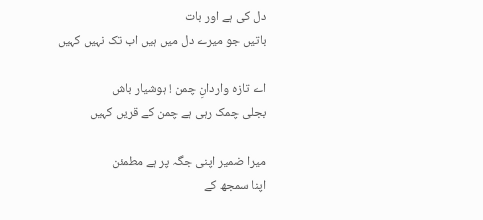دل کی ہے اور بات
باتیں جو میرے دل میں ہیں اب تک نہیں کہیں

اے تازہ واردانِ چمن ! ہوشیار باش
بجلی چمک رہی ہے چمن کے قریں کہیں

میرا ضمیر اپنی جگہ پر ہے مطمئن
اپنا سمجھ کے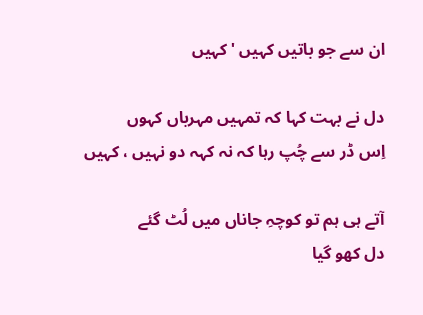ان سے جو باتیں کہیں ' کہیں

دل نے بہت کہا کہ تمہیں مہرباں کہوں
اِس ڈر سے چُپ رہا کہ نہ کہہ دو نہیں ، کہیں

آتے ہی ہم تو کوچہِ جاناں میں لُٹ گئے
دل کھو گیا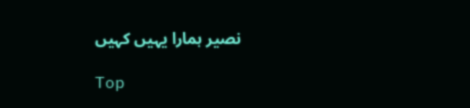نصیر ہمارا یہیں کہیں

Top